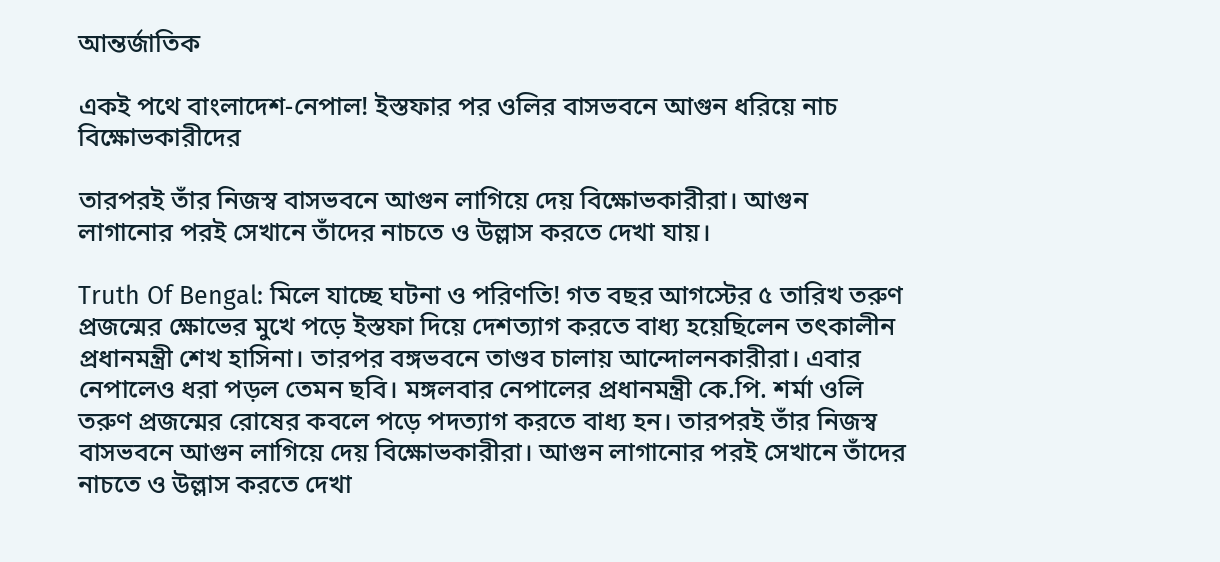আন্তর্জাতিক

একই পথে বাংলাদেশ-নেপাল! ইস্তফার পর ওলির বাসভবনে আগুন ধরিয়ে নাচ বিক্ষোভকারীদের

তারপরই তাঁর নিজস্ব বাসভবনে আগুন লাগিয়ে দেয় বিক্ষোভকারীরা। আগুন লাগানোর পরই সেখানে তাঁদের নাচতে ও উল্লাস করতে দেখা যায়।

Truth Of Bengal: মিলে যাচ্ছে ঘটনা ও পরিণতি! গত বছর আগস্টের ৫ তারিখ তরুণ প্রজন্মের ক্ষোভের মুখে পড়ে ইস্তফা দিয়ে দেশত্যাগ করতে বাধ্য হয়েছিলেন তৎকালীন প্রধানমন্ত্রী শেখ হাসিনা। তারপর বঙ্গভবনে তাণ্ডব চালায় আন্দোলনকারীরা। এবার নেপালেও ধরা পড়ল তেমন ছবি। মঙ্গলবার নেপালের প্রধানমন্ত্রী কে.পি. শর্মা ওলি তরুণ প্রজন্মের রোষের কবলে পড়ে পদত্যাগ করতে বাধ্য হন। তারপরই তাঁর নিজস্ব বাসভবনে আগুন লাগিয়ে দেয় বিক্ষোভকারীরা। আগুন লাগানোর পরই সেখানে তাঁদের নাচতে ও উল্লাস করতে দেখা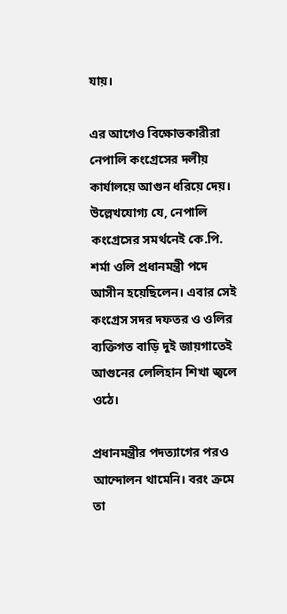যায়।

এর আগেও বিক্ষোভকারীরা নেপালি কংগ্রেসের দলীয় কার্যালয়ে আগুন ধরিয়ে দেয়। উল্লেখযোগ্য যে, নেপালি কংগ্রেসের সমর্থনেই কে.পি. শর্মা ওলি প্রধানমন্ত্রী পদে আসীন হয়েছিলেন। এবার সেই কংগ্রেস সদর দফতর ও ওলির ব্যক্তিগত বাড়ি দুই জায়গাতেই আগুনের লেলিহান শিখা জ্বলে ওঠে।

প্রধানমন্ত্রীর পদত্যাগের পরও আন্দোলন থামেনি। বরং ক্রমে তা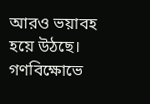আরও ভয়াবহ হয়ে উঠছে। গণবিক্ষোভে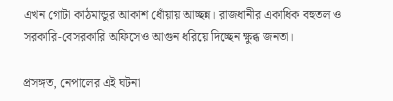এখন গোটা কাঠমান্ডুর আকাশ ধোঁয়ায় আচ্ছন্ন। রাজধানীর একাধিক বহুতল ও সরকারি-বেসরকারি অফিসেও আগুন ধরিয়ে দিচ্ছেন ক্ষুব্ধ জনতা।

প্রসঙ্গত, নেপালের এই ঘটনা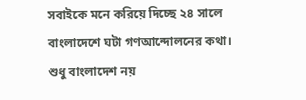সবাইকে মনে করিয়ে দিচ্ছে ২৪ সালে বাংলাদেশে ঘটা গণআন্দোলনের কথা। শুধু বাংলাদেশ নয়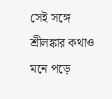সেই সঙ্গে শ্রীলঙ্কার কথাও মনে পড়ে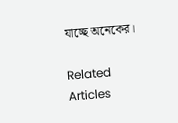যাচ্ছে অনেকের।

Related Articles